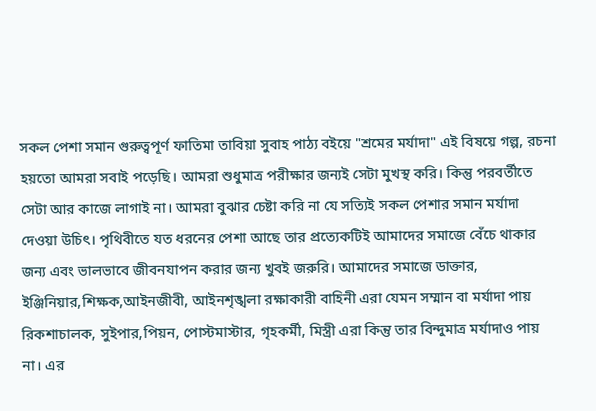সকল পেশা সমান গুরুত্বপূর্ণ ফাতিমা তাবিয়া সুবাহ পাঠ্য বইয়ে "শ্রমের মর্যাদা" এই বিষয়ে গল্প, রচনা হয়তো আমরা সবাই পড়েছি। আমরা শুধুমাত্র পরীক্ষার জন্যই সেটা মুখস্থ করি। কিন্তু পরবর্তীতে সেটা আর কাজে লাগাই না। আমরা বুঝার চেষ্টা করি না যে সত্যিই সকল পেশার সমান মর্যাদা দেওয়া উচিৎ। পৃথিবীতে যত ধরনের পেশা আছে তার প্রত্যেকটিই আমাদের সমাজে বেঁচে থাকার জন্য এবং ভালভাবে জীবনযাপন করার জন্য খুবই জরুরি। আমাদের সমাজে ডাক্তার, ইঞ্জিনিয়ার,শিক্ষক,আইনজীবী, আইনশৃঙ্খলা রক্ষাকারী বাহিনী এরা যেমন সম্মান বা মর্যাদা পায় রিকশাচালক, সুইপার,পিয়ন, পোস্টমাস্টার, গৃহকর্মী, মিস্ত্রী এরা কিন্তু তার বিন্দুমাত্র মর্যাদাও পায় না। এর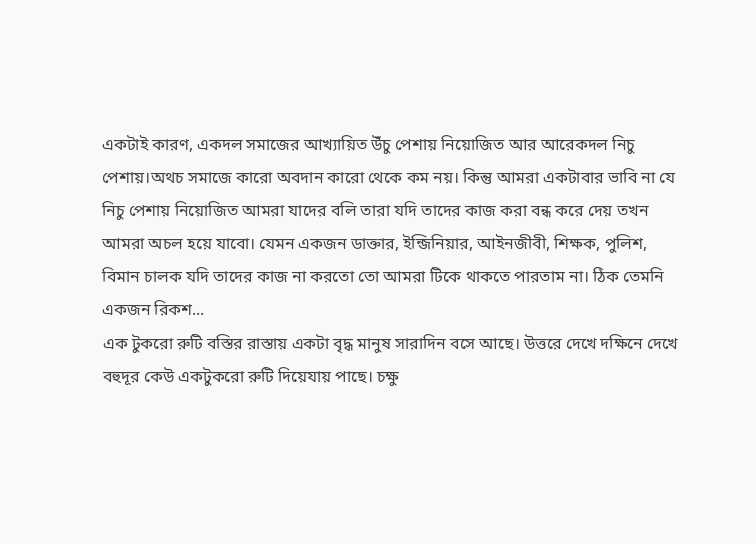একটাই কারণ, একদল সমাজের আখ্যায়িত উঁচু পেশায় নিয়োজিত আর আরেকদল নিচু পেশায়।অথচ সমাজে কারো অবদান কারো থেকে কম নয়। কিন্তু আমরা একটাবার ভাবি না যে নিচু পেশায় নিয়োজিত আমরা যাদের বলি তারা যদি তাদের কাজ করা বন্ধ করে দেয় তখন আমরা অচল হয়ে যাবো। যেমন একজন ডাক্তার, ইন্জিনিয়ার, আইনজীবী, শিক্ষক, পুলিশ, বিমান চালক যদি তাদের কাজ না করতো তো আমরা টিকে থাকতে পারতাম না। ঠিক তেমনি একজন রিকশ...
এক টুকরো রুটি বস্তির রাস্তায় একটা বৃদ্ধ মানুষ সারাদিন বসে আছে। উত্তরে দেখে দক্ষিনে দেখে বহুদূর কেউ একটুকরো রুটি দিয়েযায় পাছে। চক্ষু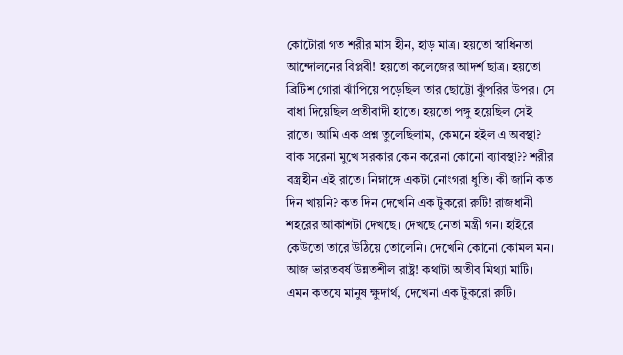কোটোরা গত শরীর মাস হীন, হাড় মাত্র। হয়তো স্বাধিনতা আন্দোলনের বিপ্লবী! হয়তো কলেজের আদর্শ ছাত্র। হয়তো ব্রিটিশ গোরা ঝাঁপিয়ে পড়েছিল তার ছোট্টো ঝুঁপরির উপর। সে বাধা দিয়েছিল প্রতীবাদী হাতে। হয়তো পঙ্গু হয়েছিল সেই রাতে। আমি এক প্রশ্ন তুলেছিলাম, কেমনে হইল এ অবস্থা? বাক সরেনা মুখে সরকার কেন করেনা কোনো ব্যাবস্থা?? শরীর বস্ত্রহীন এই রাতে। নিম্নাঙ্গে একটা নোংগরা ধুতি। কী জানি কত দিন খায়নি? কত দিন দেখেনি এক টুকরো রুটি! রাজধানী শহরের আকাশটা দেখছে। দেখছে নেতা মন্ত্রী গন। হাইরে কেউতো তারে উঠিয়ে তোলেনি। দেখেনি কোনো কোমল মন। আজ ভারতবর্ষ উন্নতশীল রাষ্ট্র! কথাটা অতীব মিথ্যা মাটি। এমন কতযে মানুষ ক্ষুদার্থ, দেখেনা এক টুকরো রুটি।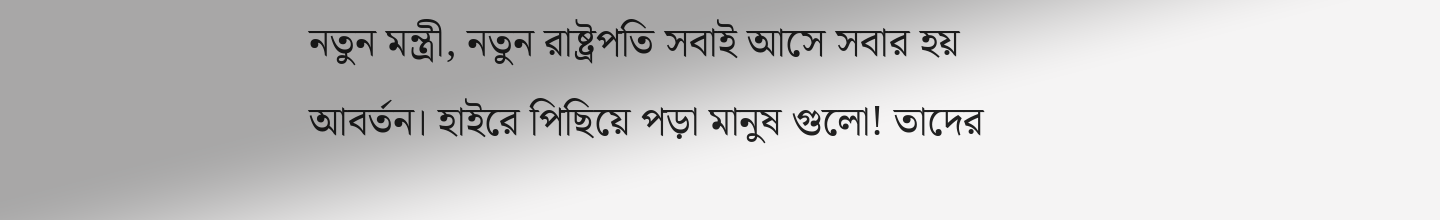নতুন মন্ত্রী, নতুন রাষ্ট্রপতি সবাই আসে সবার হয় আবর্তন। হাইরে পিছিয়ে পড়া মানুষ গুলো! তাদের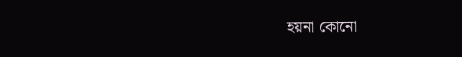হয়না কোনো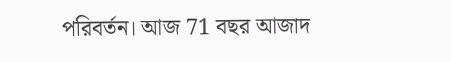পরিবর্তন। আজ 71 বছর আজাদ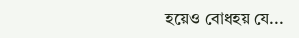হয়েও বোধহয় যে...